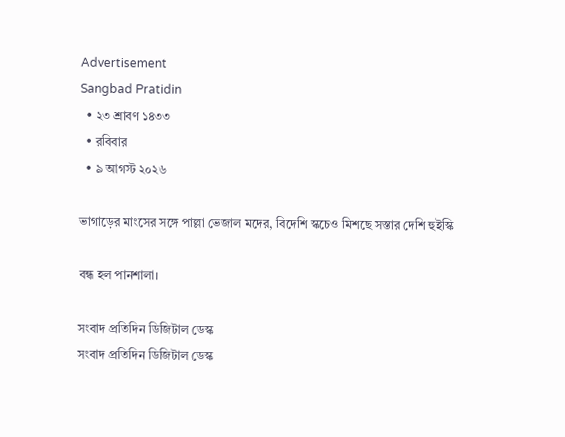Advertisement
Sangbad Pratidin
  • ২৩ শ্রাবণ ১৪৩৩
  • রবিবার
  • ৯ আগস্ট ২০২৬

ভাগাড়ের মাংসের সঙ্গে পাল্লা ভেজাল মদের, বিদেশি স্কচেও মিশছে সস্তার দেশি হুইস্কি

বন্ধ হল পানশালা।

সংবাদ প্রতিদিন ডিজিটাল ডেস্ক
সংবাদ প্রতিদিন ডিজিটাল ডেস্ক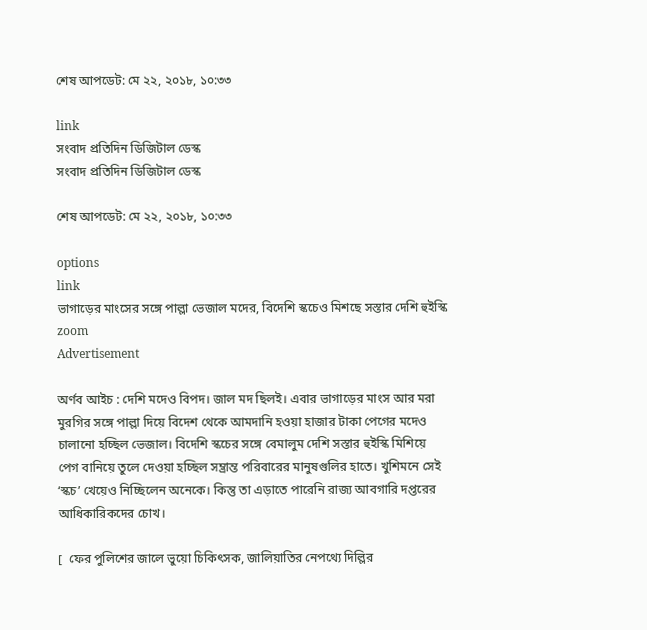শেষ আপডেট: মে ২২, ২০১৮, ১০:৩৩

link
সংবাদ প্রতিদিন ডিজিটাল ডেস্ক
সংবাদ প্রতিদিন ডিজিটাল ডেস্ক

শেষ আপডেট: মে ২২, ২০১৮, ১০:৩৩

options
link
ভাগাড়ের মাংসের সঙ্গে পাল্লা ভেজাল মদের, বিদেশি স্কচেও মিশছে সস্তার দেশি হুইস্কি zoom
Advertisement

অর্ণব আইচ : দেশি মদেও বিপদ। জাল মদ ছিলই। এবার ভাগাড়ের মাংস আর মরা মুরগির সঙ্গে পাল্লা দিয়ে বিদেশ থেকে আমদানি হওয়া হাজার টাকা পেগের মদেও চালানো হচ্ছিল ভেজাল। বিদেশি স্কচের সঙ্গে বেমালুম দেশি সস্তার হুইস্কি মিশিয়ে পেগ বানিয়ে তুলে দেওয়া হচ্ছিল সম্ভ্রান্ত পরিবারের মানুষগুলির হাতে। খুশিমনে সেই ‘স্কচ’ খেয়েও নিচ্ছিলেন অনেকে। কিন্তু তা এড়াতে পারেনি রাজ্য আবগারি দপ্তরের আধিকারিকদের চোখ।

[  ফের পুলিশের জালে ভুয়ো চিকিৎসক, জালিয়াতির নেপথ্যে দিল্লির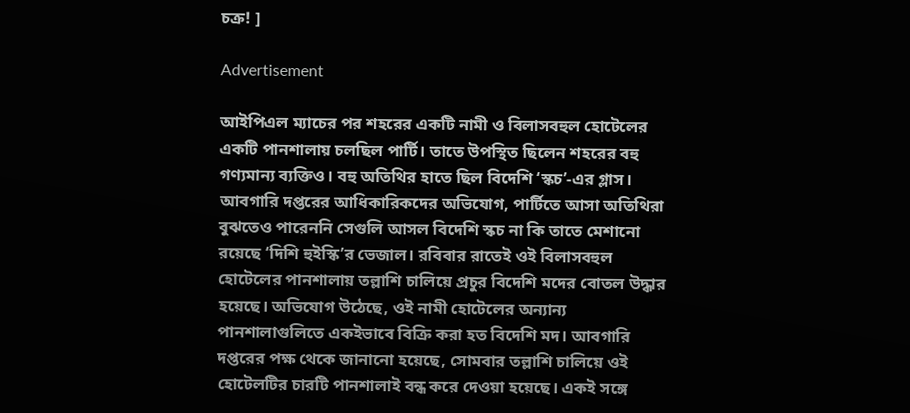চক্র! ]

Advertisement

আইপিএল ম্যাচের পর শহরের একটি নামী ও বিলাসবহুল হোটেলের একটি পানশালায় চলছিল পার্টি। তাতে উপস্থিত ছিলেন শহরের বহু গণ্যমান্য ব্যক্তিও। বহু অতিথির হাতে ছিল বিদেশি ‘স্কচ’-এর গ্লাস। আবগারি দপ্তরের আধিকারিকদের অভিযোগ, পার্টিতে আসা অতিথিরা বুঝতেও পারেননি সেগুলি আসল বিদেশি স্কচ না কি তাতে মেশানো রয়েছে ‘দিশি হুইস্কি’র ভেজাল। রবিবার রাতেই ওই বিলাসবহুল হোটেলের পানশালায় তল্লাশি চালিয়ে প্রচুর বিদেশি মদের বোতল উদ্ধার হয়েছে। অভিযোগ উঠেছে, ওই নামী হোটেলের অন্যান্য পানশালাগুলিতে একইভাবে বিক্রি করা হত বিদেশি মদ। আবগারি দপ্তরের পক্ষ থেকে জানানো হয়েছে, সোমবার তল্লাশি চালিয়ে ওই হোটেলটির চারটি পানশালাই বন্ধ করে দেওয়া হয়েছে। একই সঙ্গে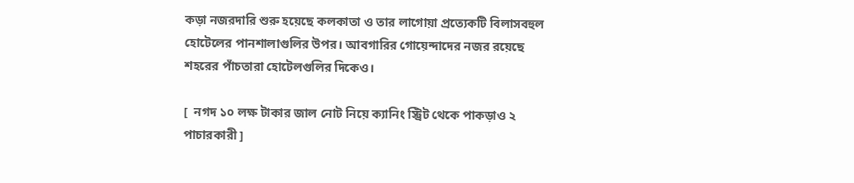কড়া নজরদারি শুরু হয়েছে কলকাতা ও তার লাগোয়া প্রত্যেকটি বিলাসবহুল হোটেলের পানশালাগুলির উপর। আবগারির গোয়েন্দাদের নজর রয়েছে শহরের পাঁচতারা হোটেলগুলির দিকেও।

[  নগদ ১০ লক্ষ টাকার জাল নোট নিয়ে ক্যানিং স্ট্রিট থেকে পাকড়াও ২ পাচারকারী ]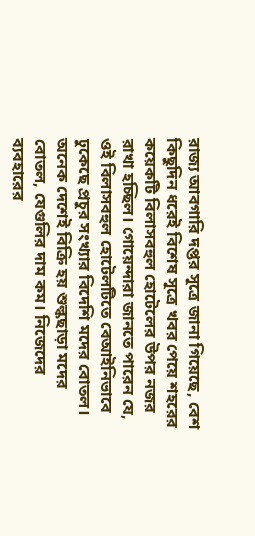রাজ্য আবগারি দপ্তর সূত্রে জানা গিয়েছে, বেশ কিছুদিন ধরেই বিশেষ সূত্রে খবর পেয়ে শহরের কয়েকটি বিলাসবহুল হোটেলের উপর নজর রাখা হচ্ছিল। গোয়েন্দারা জানতে পারেন যে, ওই বিলাসবহুল হোটেলটিতে বেআইনিভাবে ঢুকেছে প্রচুর সংখ্যার বিদেশি মদের বোতল। অনেক দেশেই বিক্রি হয় শুল্কছাড়া মদের বোতল, যেগুলির দাম কম। নিজেদের ব্যবহারের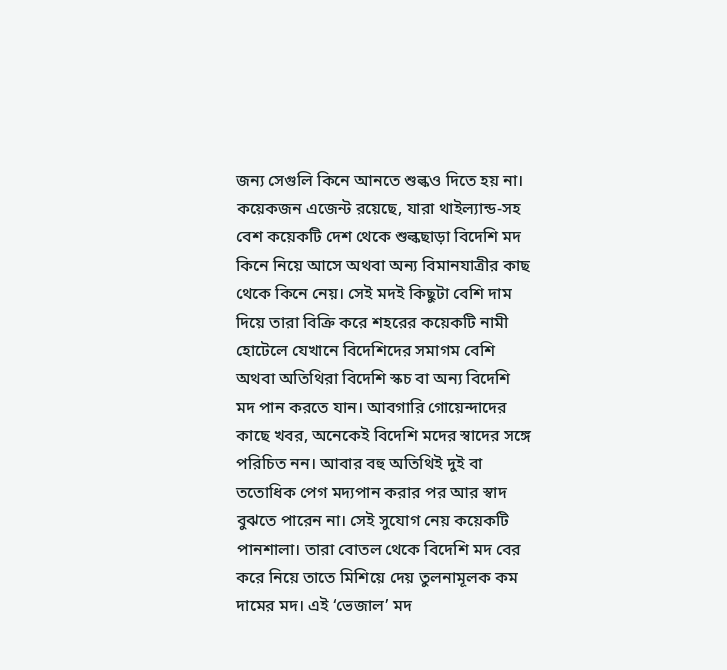জন্য সেগুলি কিনে আনতে শুল্কও দিতে হয় না। কয়েকজন এজেন্ট রয়েছে, যারা থাইল্যান্ড-সহ বেশ কয়েকটি দেশ থেকে শুল্কছাড়া বিদেশি মদ কিনে নিয়ে আসে অথবা অন্য বিমানযাত্রীর কাছ থেকে কিনে নেয়। সেই মদই কিছুটা বেশি দাম দিয়ে তারা বিক্রি করে শহরের কয়েকটি নামী হোটেলে যেখানে বিদেশিদের সমাগম বেশি অথবা অতিথিরা বিদেশি স্কচ বা অন্য বিদেশি মদ পান করতে যান। আবগারি গোয়েন্দাদের কাছে খবর, অনেকেই বিদেশি মদের স্বাদের সঙ্গে পরিচিত নন। আবার বহু অতিথিই দুই বা ততোধিক পেগ মদ্যপান করার পর আর স্বাদ বুঝতে পারেন না। সেই সুযোগ নেয় কয়েকটি পানশালা। তারা বোতল থেকে বিদেশি মদ বের করে নিয়ে তাতে মিশিয়ে দেয় তুলনামূলক কম দামের মদ। এই ‘ভেজাল’ মদ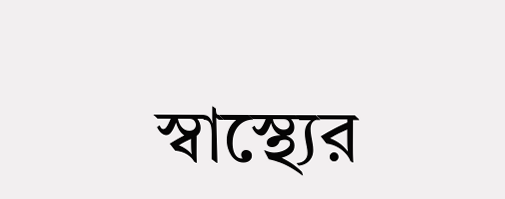স্বাস্থ্যের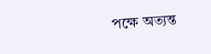পক্ষে অত্যন্ত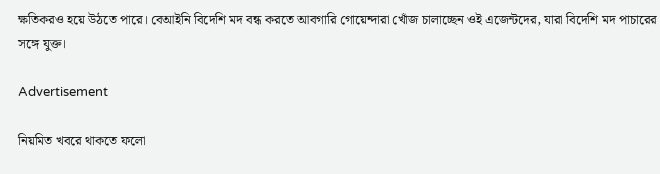ক্ষতিকরও হয়ে উঠতে পারে। বেআইনি বিদেশি মদ বন্ধ করতে আবগারি গোয়েন্দারা খোঁজ চালাচ্ছেন ওই এজেন্টদের, যারা বিদেশি মদ পাচারের সঙ্গে যুক্ত।

Advertisement

নিয়মিত খবরে থাকতে ফলো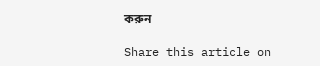করুন

Share this article on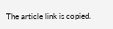The article link is copied.